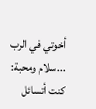أخوتي في الرب ...سلام ومحبة:
كنت أتسائل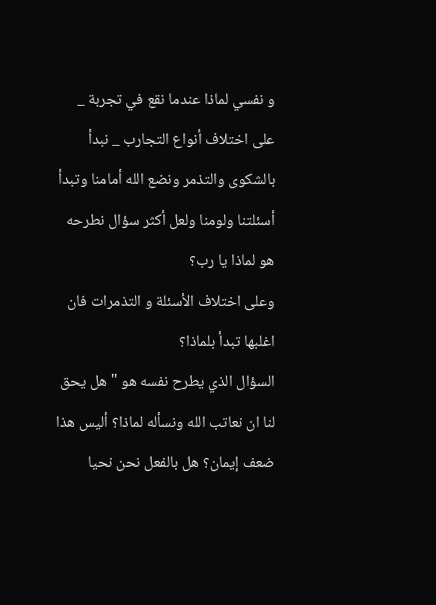و نفسي لماذا عندما نقع في تجربة _ على اختلاف أنواع التجارب _ نبدأ بالشكوى والتذمر ونضع الله أمامنا وتبدأ أسئلتنا ولومنا ولعل أكثر سؤال نطرحه هو لماذا يا رب؟
وعلى اختلاف الأسئلة و التذمرات فان اغلبها تبدأ بلماذا؟
السؤال الذي يطرح نفسه هو "هل يحق لنا ان نعاتب الله ونسأله لماذا؟ أليس هذا ضعف إيمان؟ هل بالفعل نحن نحيا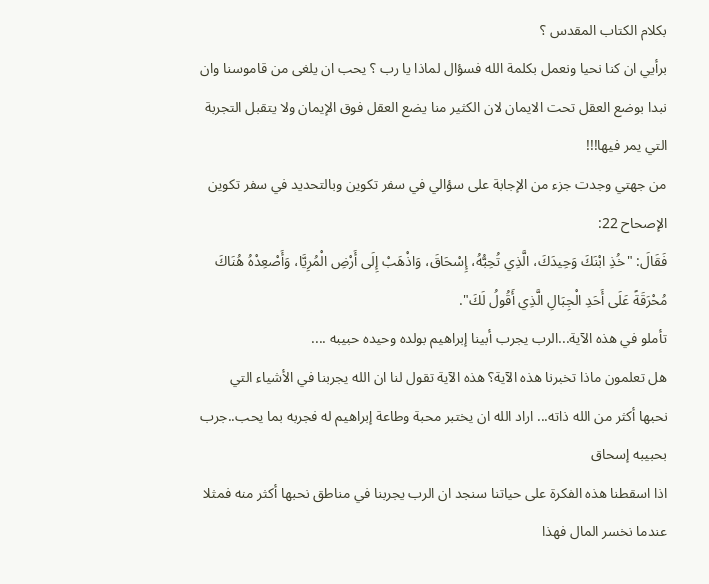بكلام الكتاب المقدس ؟
برأيي ان كنا نحيا ونعمل بكلمة الله فسؤال لماذا يا رب ؟ يحب ان يلغى من قاموسنا وان نبدا بوضع العقل تحت الايمان لان الكثير منا يضع العقل فوق الإيمان ولا يتقبل التجربة التي يمر فيها!!!
من جهتي وجدت جزء من الإجابة على سؤالي في سفر تكوين وبالتحديد في سفر تكوين الإصحاح 22:
فَقَالَ: "خُذِ ابْنَكَ وَحِيدَكَ، الَّذِي تُحِبُّهُ، إِسْحَاقَ، وَاذْهَبْ إِلَى أَرْضِ الْمُرِيَّا، وَأَصْعِدْهُ هُنَاكَ مُحْرَقَةً عَلَى أَحَدِ الْجِبَالِ الَّذِي أَقُولُ لَكَ".
تأملو في هذه الآية...الرب يجرب أبينا إبراهيم بولده وحيده حبيبه ....
هل تعلمون ماذا تخبرنا هذه الآية؟ هذه الآية تقول لنا ان الله يجربنا في الأشياء التي نحبها أكثر من الله ذاته... اراد الله ان يختبر محبة وطاعة إبراهيم له فجربه بما يحب..جرب بحبيبه إسحاق
اذا اسقطنا هذه الفكرة على حياتنا سنجد ان الرب يجربنا في مناطق نحبها أكثر منه فمثلا عندما نخسر المال فهذا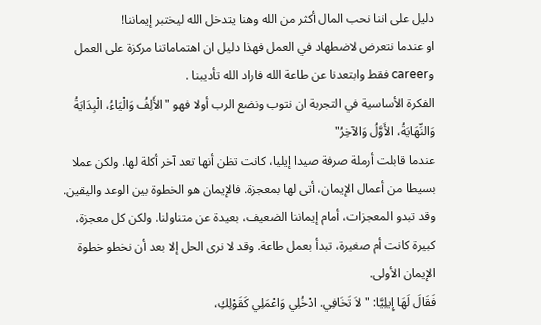دليل على اننا نحب المال أكثر من الله وهنا يتدخل الله ليختبر إيماننا!
او عندما نتعرض لاضطهاد في العمل فهذا دليل ان اهتماماتنا مركزة على العمل وcareer فقط وابتعدنا عن طاعة الله فاراد الله تأديبنا .
الفكرة الأساسية في التجربة ان نتوب ونضع الرب أولا فهو "الأَلِفُ وَالْيَاءُ، الْبِدَايَةُ وَالنِّهَايَةُ، الأَوَّلُ وَالآخِرُ"
عندما قابلت أرملة صرفة صيدا إيليا، كانت تظن أنها تعد آخر أكلة لها. ولكن عملا بسيطا من أعمال الإيمان، أتى لها بمعجزة. فالإيمان هو الخطوة بين الوعد واليقين. وقد تبدو المعجزات، أمام إيماننا الضعيف، بعيدة عن متناولنا. ولكن كل معجزة، كبيرة كانت أم صغيرة، تبدأ بعمل طاعة. وقد لا نرى الحل إلا بعد أن نخطو خطوة الإيمان الأولى.
فَقَالَ لَهَا إِيلِيَّا: "لاَ تَخَافِي. ادْخُلِي وَاعْمَلِي كَقَوْلِكِ،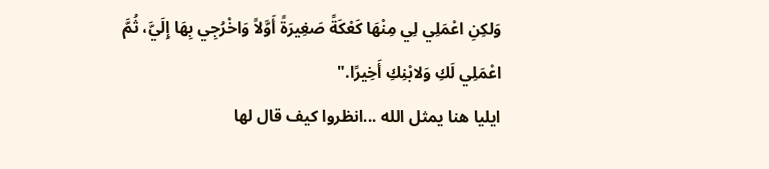وَلكِنِ اعْمَلِي لِي مِنْهَا كَعْكَةً صَغِيرَةً أَوَّلاً وَاخْرُجِي بِهَا إِلَيَّ، ثُمَّ اعْمَلِي لَكِ وَلابْنِكِ أَخِيرًا."
ايليا هنا يمثل الله ...انظروا كيف قال لها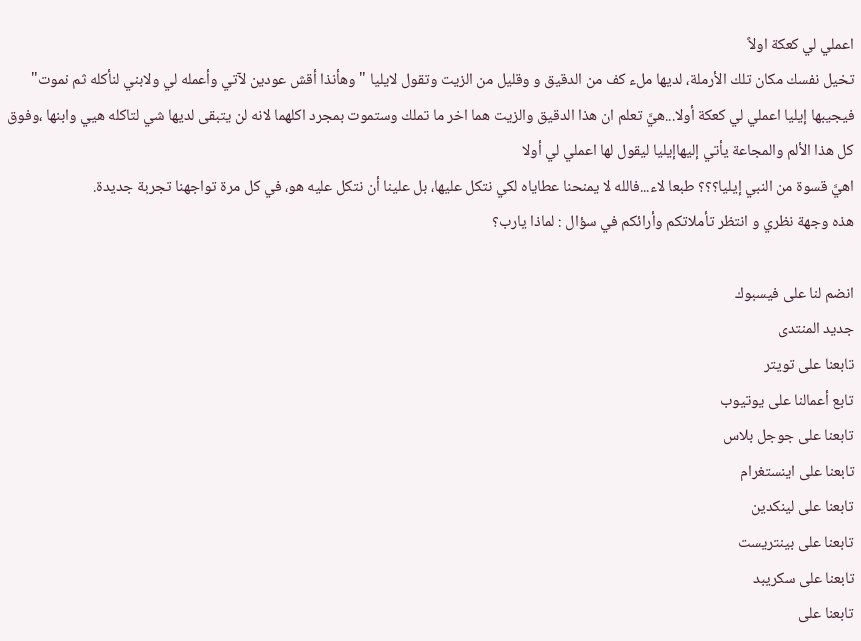اعملي لي كعكة اولاً
تخيل نفسك مكان تلك الأرملة، لديها ملء كف من الدقيق و وقليل من الزيت وتقول لايليا " وهأنذا أقش عودين لآتي وأعمله لي ولابني لنأكله ثم نموت"
فيجيبها إيليا اعملي لي كعكة أولا...هيَّ تعلم ان هذا الدقيق والزيت هما اخر ما تملك وستموت بمجرد اكلهما لانه لن يتبقى لديها شي لتاكله هيي وابنها ،وفوق كل هذا الألم والمجاعة يأتي إليهاإيليا ليقول لها اعملي لي أولا
اهيَّ قسوة من النبي إيليا؟؟؟ طبعا لاء...فالله لا يمنحنا عطاياه لكي نتكل عليها، بل علينا أن نتكل عليه هو، في كل مرة تواجهنا تجربة جديدة.
هذه وجهة نظري و انتظر تأملاتكم وأرائكم في سؤال : لماذا يارب؟

انضم لنا على فيسبوك
جديد المنتدى
تابعنا على تويتر
تابع أعمالنا على يوتيوب
تابعنا على جوجل بلاس
تابعنا على اينستغرام
تابعنا على لينكدين
تابعنا على بينتريست
تابعنا على سكريبد
تابعنا على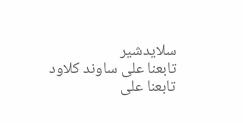سلايدشير
تابعنا على ساوند كلاود
تابعنا على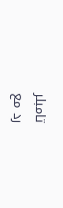تامبلر
رد مع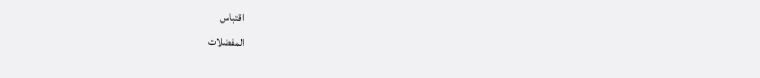اقتباس
المفضلات